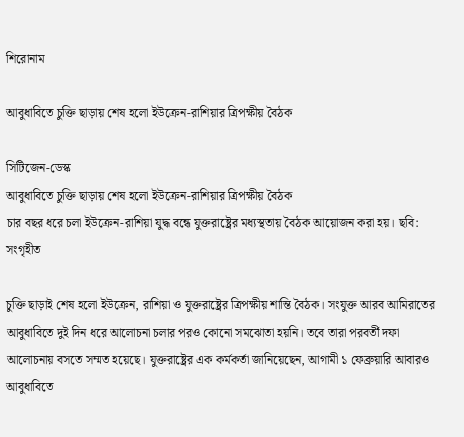শিরোনাম

আবুধাবিতে চুক্তি ছাড়ায় শেষ হলো ইউক্রেন-রাশিয়ার ত্রিপক্ষীয় বৈঠক

সিটিজেন-ডেস্ক
আবুধাবিতে চুক্তি ছাড়ায় শেষ হলো ইউক্রেন-রাশিয়ার ত্রিপক্ষীয় বৈঠক
চার বছর ধরে চলা ইউক্রেন-রাশিয়া যুদ্ধ বন্ধে যুক্তরাষ্ট্রের মধ্যস্থতায় বৈঠক আয়োজন করা হয়। ছবি: সংগৃহীত

চুক্তি ছাড়াই শেষ হলো ইউক্রেন, রাশিয়া ও যুক্তরাষ্ট্রের ত্রিপক্ষীয় শান্তি বৈঠক। সংযুক্ত আরব আমিরাতের আবুধাবিতে দুই দিন ধরে আলোচনা চলার পরও কোনো সমঝোতা হয়নি। তবে তারা পরবর্তী দফা আলোচনায় বসতে সম্মত হয়েছে। যুক্তরাষ্ট্রের এক কর্মকর্তা জানিয়েছেন, আগামী ১ ফেব্রুয়ারি আবারও আবুধাবিতে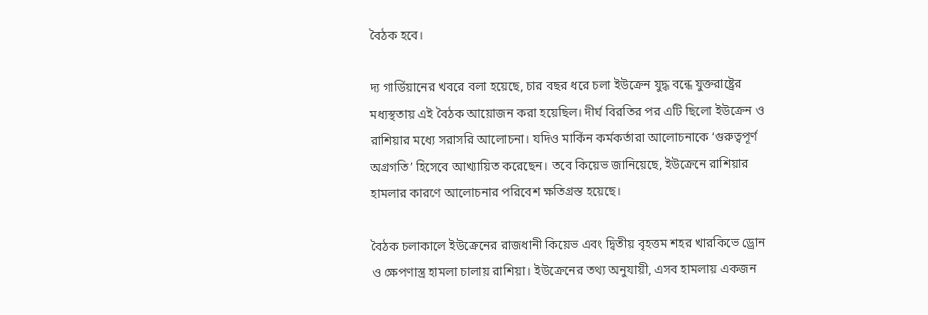বৈঠক হবে।

দ্য গার্ডিয়ানের খবরে বলা হয়েছে, চার বছর ধরে চলা ইউক্রেন যুদ্ধ বন্ধে যুক্তরাষ্ট্রের মধ্যস্থতায় এই বৈঠক আয়োজন করা হয়েছিল। দীর্ঘ বিরতির পর এটি ছিলো ইউক্রেন ও রাশিয়ার মধ্যে সরাসরি আলোচনা। যদিও মার্কিন কর্মকর্তারা আলোচনাকে ‘গুরুত্বপূর্ণ অগ্রগতি’ হিসেবে আখ্যায়িত করেছেন। তবে কিয়েভ জানিয়েছে, ইউক্রেনে রাশিয়ার হামলার কারণে আলোচনার পরিবেশ ক্ষতিগ্রস্ত হয়েছে।

বৈঠক চলাকালে ইউক্রেনের রাজধানী কিয়েভ এবং দ্বিতীয় বৃহত্তম শহর খারকিভে ড্রোন ও ক্ষেপণাস্ত্র হামলা চালায় রাশিয়া। ইউক্রেনের তথ্য অনুযায়ী, এসব হামলায় একজন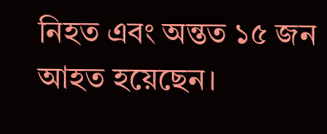নিহত এবং অন্তত ১৫ জন আহত হয়েছেন।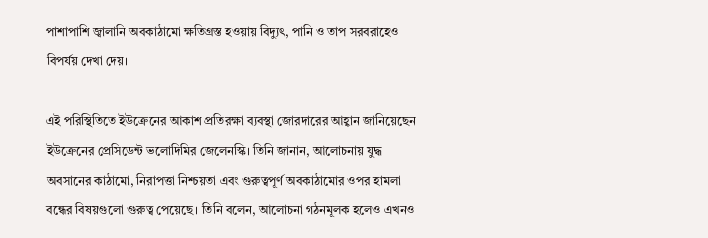পাশাপাশি জ্বালানি অবকাঠামো ক্ষতিগ্রস্ত হওয়ায় বিদ্যুৎ, পানি ও তাপ সরবরাহেও বিপর্যয় দেখা দেয়।

এই পরিস্থিতিতে ইউক্রেনের আকাশ প্রতিরক্ষা ব্যবস্থা জোরদারের আহ্বান জানিয়েছেন ইউক্রেনের প্রেসিডেন্ট ভলোদিমির জেলেনস্কি। তিনি জানান, আলোচনায় যুদ্ধ অবসানের কাঠামো, নিরাপত্তা নিশ্চয়তা এবং গুরুত্বপূর্ণ অবকাঠামোর ওপর হামলা বন্ধের বিষয়গুলো গুরুত্ব পেয়েছে। তিনি বলেন, আলোচনা গঠনমূলক হলেও এখনও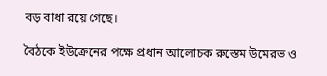বড় বাধা রয়ে গেছে।

বৈঠকে ইউক্রেনের পক্ষে প্রধান আলোচক রুস্তেম উমেরভ ও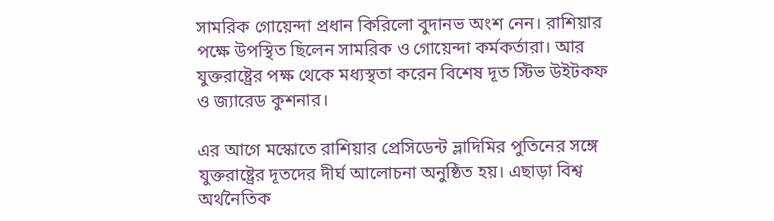সামরিক গোয়েন্দা প্রধান কিরিলো বুদানভ অংশ নেন। রাশিয়ার পক্ষে উপস্থিত ছিলেন সামরিক ও গোয়েন্দা কর্মকর্তারা। আর যুক্তরাষ্ট্রের পক্ষ থেকে মধ্যস্থতা করেন বিশেষ দূত স্টিভ উইটকফ ও জ্যারেড কুশনার।

এর আগে মস্কোতে রাশিয়ার প্রেসিডেন্ট ভ্লাদিমির পুতিনের সঙ্গে যুক্তরাষ্ট্রের দূতদের দীর্ঘ আলোচনা অনুষ্ঠিত হয়। এছাড়া বিশ্ব অর্থনৈতিক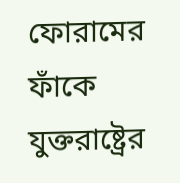ফোরামের ফাঁকে যুক্তরাষ্ট্রের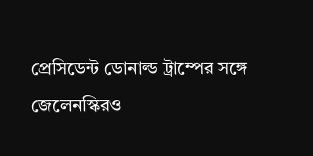প্রেসিডেন্ট ডোনাল্ড ট্রাম্পের সঙ্গে জেলেনস্কিরও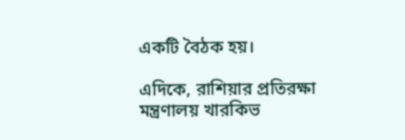একটি বৈঠক হয়।

এদিকে, রাশিয়ার প্রতিরক্ষা মন্ত্রণালয় খারকিভ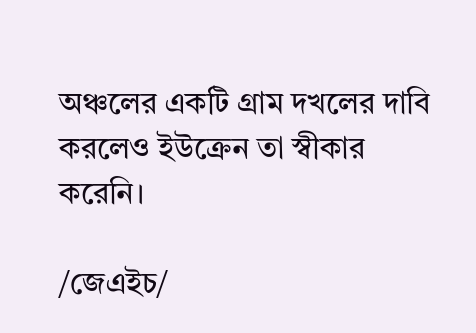অঞ্চলের একটি গ্রাম দখলের দাবি করলেও ইউক্রেন তা স্বীকার করেনি।

/জেএইচ/